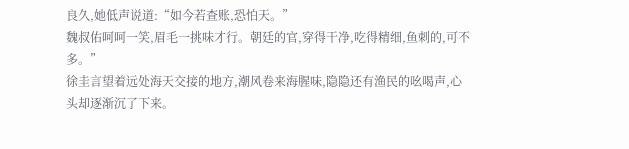良久,她低声说道:“如今若查账,恐怕天。”
魏叔佑呵呵一笑,眉毛一挑味才行。朝廷的官,穿得干净,吃得精细,鱼刺的,可不多。”
徐圭言望着远处海天交接的地方,潮风卷来海腥味,隐隐还有渔民的吆喝声,心头却逐渐沉了下来。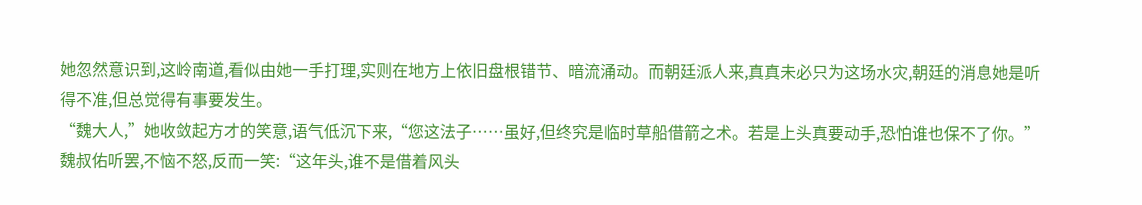她忽然意识到,这岭南道,看似由她一手打理,实则在地方上依旧盘根错节、暗流涌动。而朝廷派人来,真真未必只为这场水灾,朝廷的消息她是听得不准,但总觉得有事要发生。
“魏大人,”她收敛起方才的笑意,语气低沉下来,“您这法子……虽好,但终究是临时草船借箭之术。若是上头真要动手,恐怕谁也保不了你。”
魏叔佑听罢,不恼不怒,反而一笑:“这年头,谁不是借着风头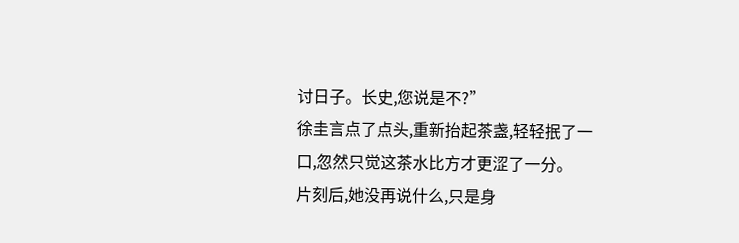讨日子。长史,您说是不?”
徐圭言点了点头,重新抬起茶盏,轻轻抿了一口,忽然只觉这茶水比方才更涩了一分。
片刻后,她没再说什么,只是身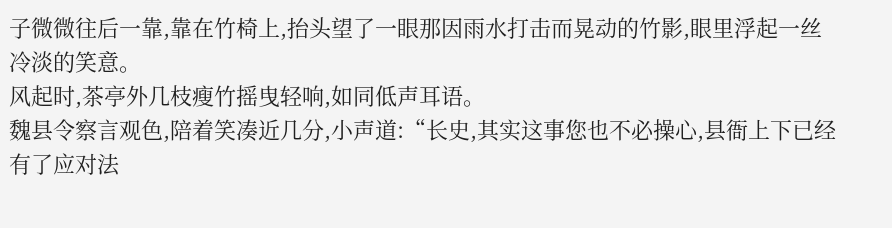子微微往后一靠,靠在竹椅上,抬头望了一眼那因雨水打击而晃动的竹影,眼里浮起一丝冷淡的笑意。
风起时,茶亭外几枝瘦竹摇曳轻响,如同低声耳语。
魏县令察言观色,陪着笑凑近几分,小声道:“长史,其实这事您也不必操心,县衙上下已经有了应对法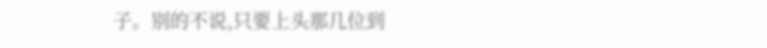子。别的不说,只要上头那几位到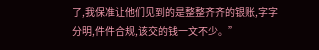了,我保准让他们见到的是整整齐齐的银账,字字分明,件件合规,该交的钱一文不少。”